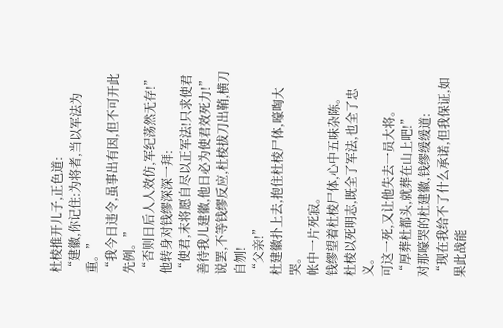杜棱推开儿子,正色道:
“建徽,你记住:为将者,当以军法为重。”
“我今日违令,虽事出有因,但不可开此先例。”
“否则日后人人效仿,军纪荡然无存!”
他转身对钱缪深深一拜:
“使君,末将愿自尽以正军法!只求使君善待我儿建徽,他日必为使君效死力!”
说罢,不等钱缪反应,杜棱拔刀出鞘,横刀自刎!
“父亲!”
杜建徽扑上去,抱住杜棱尸体,嚎啕大哭。
帐中一片死寂。
钱缪望着杜棱尸体,心中五味杂陈。
杜棱以死明志,既全了军法,也全了忠义。
可这一死,又让他失去一员大将。
“厚葬杜都头,就葬在山上吧!”
对那嚎哭的杜建徽,钱缪缓缓道:
“现在我给不了什么承诺,但我保证,如果此战能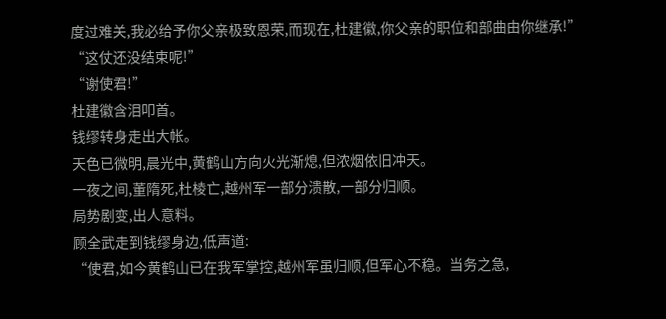度过难关,我必给予你父亲极致恩荣,而现在,杜建徽,你父亲的职位和部曲由你继承!”
“这仗还没结束呢!”
“谢使君!”
杜建徽含泪叩首。
钱缪转身走出大帐。
天色已微明,晨光中,黄鹤山方向火光渐熄,但浓烟依旧冲天。
一夜之间,董隋死,杜棱亡,越州军一部分溃散,一部分归顺。
局势剧变,出人意料。
顾全武走到钱缪身边,低声道:
“使君,如今黄鹤山已在我军掌控,越州军虽归顺,但军心不稳。当务之急,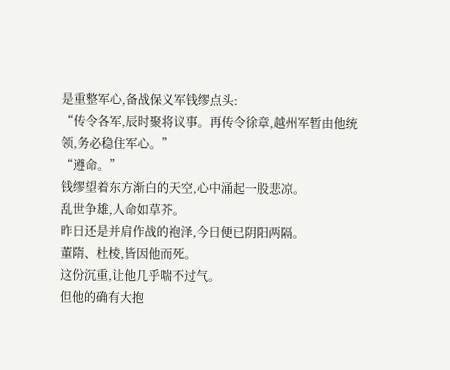是重整军心,备战保义军钱缪点头:
“传令各军,辰时聚将议事。再传令徐章,越州军暂由他统领,务必稳住军心。”
“遵命。”
钱缪望着东方渐白的天空,心中涌起一股悲凉。
乱世争雄,人命如草芥。
昨日还是并肩作战的袍泽,今日便已阴阳两隔。
董隋、杜棱,皆因他而死。
这份沉重,让他几乎喘不过气。
但他的确有大抱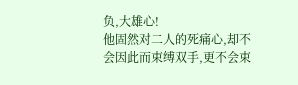负,大雄心!
他固然对二人的死痛心,却不会因此而束缚双手,更不会束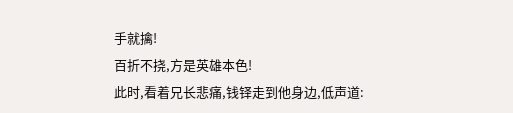手就擒!
百折不挠,方是英雄本色!
此时,看着兄长悲痛,钱铎走到他身边,低声道: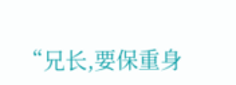“兄长,要保重身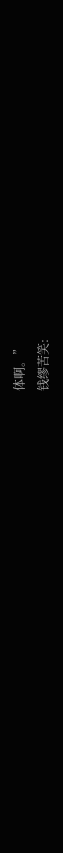体啊。”
钱缪苦笑: